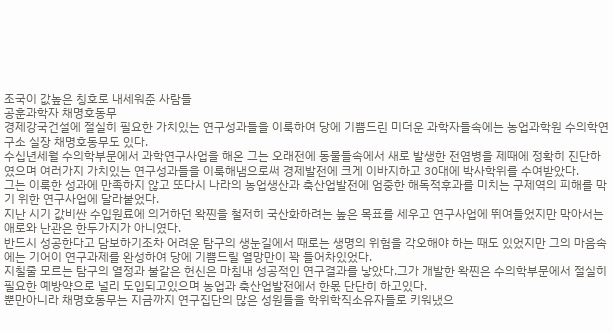조국이 값높은 칭호로 내세워준 사람들
공훈과학자 채명호동무
경제강국건설에 절실히 필요한 가치있는 연구성과들을 이룩하여 당에 기쁨드린 미더운 과학자들속에는 농업과학원 수의학연구소 실장 채명호동무도 있다.
수십년세월 수의학부문에서 과학연구사업을 해온 그는 오래전에 동물들속에서 새로 발생한 전염병을 제때에 정확히 진단하였으며 여러가지 가치있는 연구성과들을 이룩해냄으로써 경제발전에 크게 이바지하고 30대에 박사학위를 수여받았다.
그는 이룩한 성과에 만족하지 않고 또다시 나라의 농업생산과 축산업발전에 엄중한 해독적후과를 미치는 구제역의 피해를 막기 위한 연구사업에 달라붙었다.
지난 시기 값비싼 수입원료에 의거하던 왁찐을 철저히 국산화하려는 높은 목표를 세우고 연구사업에 뛰여들었지만 막아서는 애로와 난관은 한두가지가 아니였다.
반드시 성공한다고 담보하기조차 어려운 탐구의 생눈길에서 때로는 생명의 위험을 각오해야 하는 때도 있었지만 그의 마음속에는 기어이 연구과제를 완성하여 당에 기쁨드릴 열망만이 꽉 들어차있었다.
지칠줄 모르는 탐구의 열정과 불같은 헌신은 마침내 성공적인 연구결과를 낳았다.그가 개발한 왁찐은 수의학부문에서 절실히 필요한 예방약으로 널리 도입되고있으며 농업과 축산업발전에서 한몫 단단히 하고있다.
뿐만아니라 채명호동무는 지금까지 연구집단의 많은 성원들을 학위학직소유자들로 키워냈으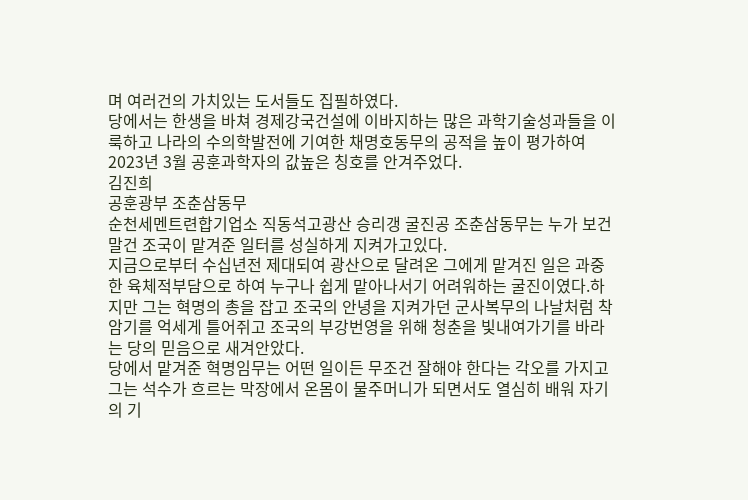며 여러건의 가치있는 도서들도 집필하였다.
당에서는 한생을 바쳐 경제강국건설에 이바지하는 많은 과학기술성과들을 이룩하고 나라의 수의학발전에 기여한 채명호동무의 공적을 높이 평가하여 2023년 3월 공훈과학자의 값높은 칭호를 안겨주었다.
김진희
공훈광부 조춘삼동무
순천세멘트련합기업소 직동석고광산 승리갱 굴진공 조춘삼동무는 누가 보건말건 조국이 맡겨준 일터를 성실하게 지켜가고있다.
지금으로부터 수십년전 제대되여 광산으로 달려온 그에게 맡겨진 일은 과중한 육체적부담으로 하여 누구나 쉽게 맡아나서기 어려워하는 굴진이였다.하지만 그는 혁명의 총을 잡고 조국의 안녕을 지켜가던 군사복무의 나날처럼 착암기를 억세게 틀어쥐고 조국의 부강번영을 위해 청춘을 빛내여가기를 바라는 당의 믿음으로 새겨안았다.
당에서 맡겨준 혁명임무는 어떤 일이든 무조건 잘해야 한다는 각오를 가지고 그는 석수가 흐르는 막장에서 온몸이 물주머니가 되면서도 열심히 배워 자기의 기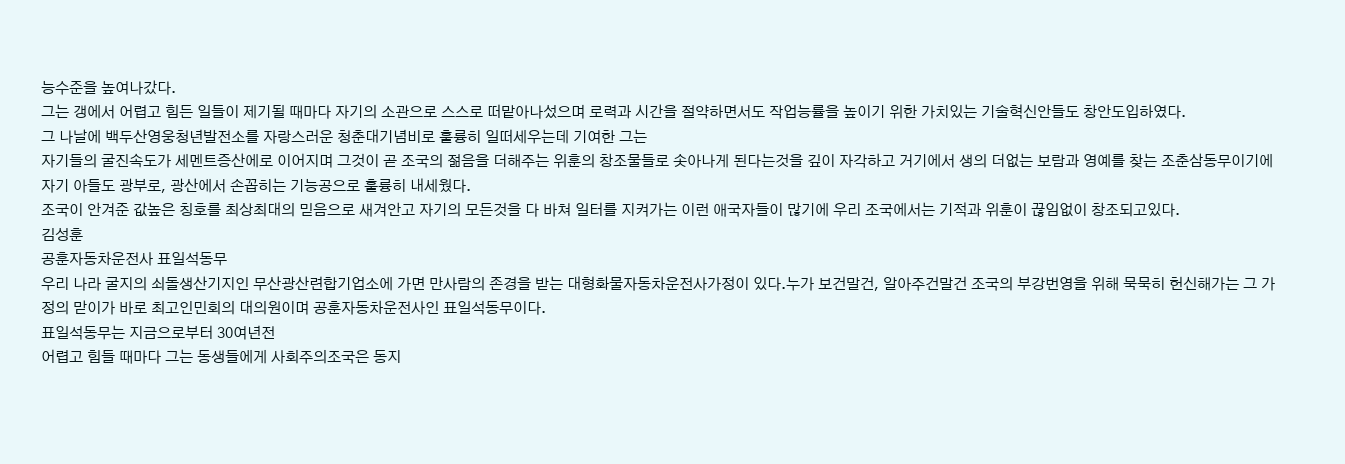능수준을 높여나갔다.
그는 갱에서 어렵고 힘든 일들이 제기될 때마다 자기의 소관으로 스스로 떠맡아나섰으며 로력과 시간을 절약하면서도 작업능률을 높이기 위한 가치있는 기술혁신안들도 창안도입하였다.
그 나날에 백두산영웅청년발전소를 자랑스러운 청춘대기념비로 훌륭히 일떠세우는데 기여한 그는
자기들의 굴진속도가 세멘트증산에로 이어지며 그것이 곧 조국의 젊음을 더해주는 위훈의 창조물들로 솟아나게 된다는것을 깊이 자각하고 거기에서 생의 더없는 보람과 영예를 찾는 조춘삼동무이기에 자기 아들도 광부로, 광산에서 손꼽히는 기능공으로 훌륭히 내세웠다.
조국이 안겨준 값높은 칭호를 최상최대의 믿음으로 새겨안고 자기의 모든것을 다 바쳐 일터를 지켜가는 이런 애국자들이 많기에 우리 조국에서는 기적과 위훈이 끊임없이 창조되고있다.
김성훈
공훈자동차운전사 표일석동무
우리 나라 굴지의 쇠돌생산기지인 무산광산련합기업소에 가면 만사람의 존경을 받는 대형화물자동차운전사가정이 있다.누가 보건말건, 알아주건말건 조국의 부강번영을 위해 묵묵히 헌신해가는 그 가정의 맏이가 바로 최고인민회의 대의원이며 공훈자동차운전사인 표일석동무이다.
표일석동무는 지금으로부터 30여년전
어렵고 힘들 때마다 그는 동생들에게 사회주의조국은 동지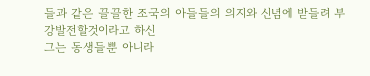들과 같은 끌끌한 조국의 아들들의 의지와 신념에 받들려 부강발전할것이라고 하신
그는 동생들뿐 아니라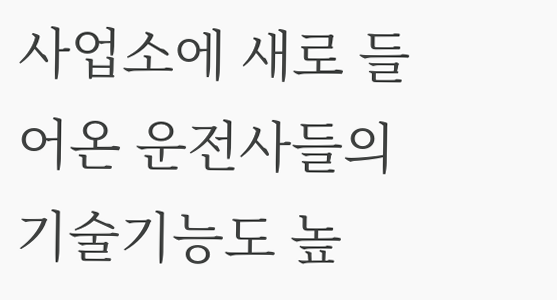사업소에 새로 들어온 운전사들의 기술기능도 높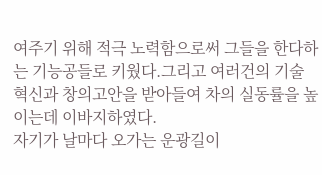여주기 위해 적극 노력함으로써 그들을 한다하는 기능공들로 키웠다.그리고 여러건의 기술혁신과 창의고안을 받아들여 차의 실동률을 높이는데 이바지하였다.
자기가 날마다 오가는 운광길이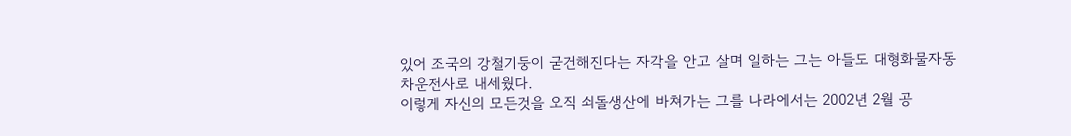있어 조국의 강철기둥이 굳건해진다는 자각을 안고 살며 일하는 그는 아들도 대형화물자동차운전사로 내세웠다.
이렇게 자신의 모든것을 오직 쇠돌생산에 바쳐가는 그를 나라에서는 2002년 2월 공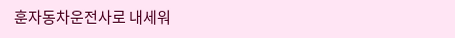훈자동차운전사로 내세워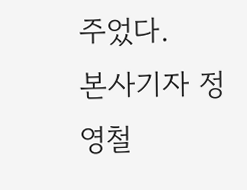주었다.
본사기자 정영철